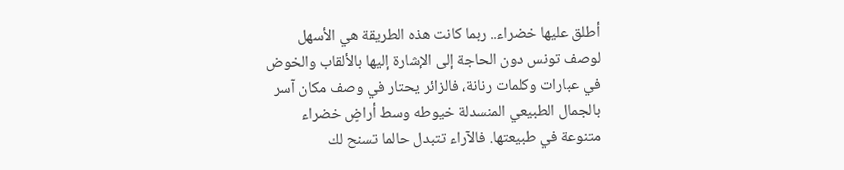أطلق عليها خضراء.. ربما كانت هذه الطريقة هي الأسهل لوصف تونس دون الحاجة إلى الإشارة إليها بالألقاب والخوض في عبارات وكلمات رنانة، فالزائر يحتار في وصف مكان آسر بالجمال الطبيعي المنسدلة خيوطه وسط أراضٍ خضراء متنوعة في طبيعتها. فالآراء تتبدل حالما تسنح لك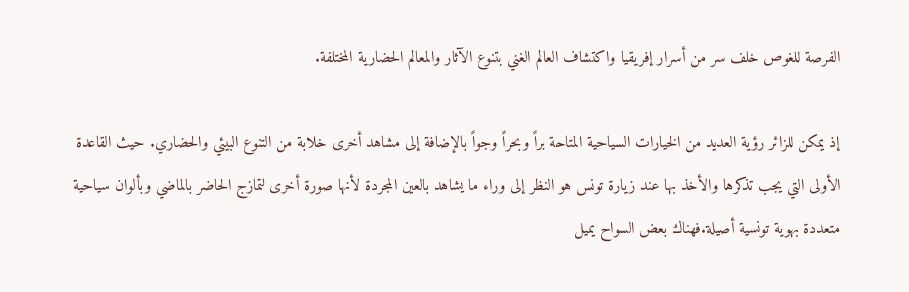الفرصة للغوص خلف سر من أسرار إفريقيا واكتشاف العالم الغني بتنوع الآثار والمعالم الحضارية المختلفة.

إذ يمكن للزائر رؤية العديد من الخيارات السياحية المتاحة براً وبحراً وجواً بالإضافة إلى مشاهد أخرى خلابة من التنوع البيئي والحضاري. حيث القاعدة الأولى التي يجب تذكرها والأخذ بها عند زيارة تونس هو النظر إلى وراء ما يشاهد بالعين المجردة لأنها صورة أخرى لتمازج الحاضر بالماضي وبألوان سياحية متعددة بهوية تونسية أصيلة.فهناك بعض السواح يميل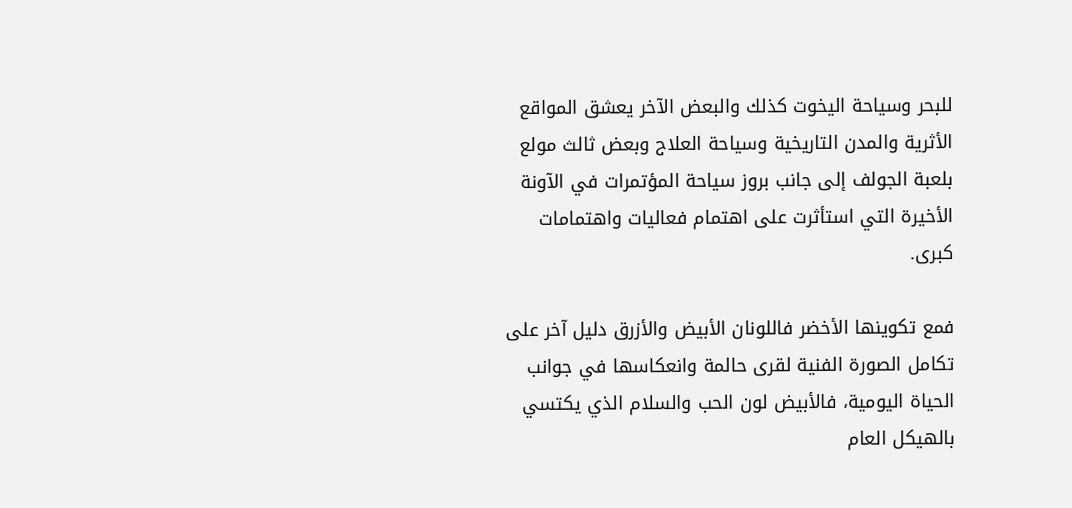للبحر وسياحة اليخوت كذلك والبعض الآخر يعشق المواقع الأثرية والمدن التاريخية وسياحة العلاج وبعض ثالث مولع بلعبة الجولف إلى جانب بروز سياحة المؤتمرات في الآونة الأخيرة التي استأثرت على اهتمام فعاليات واهتمامات كبرى.

فمع تكوينها الأخضر فاللونان الأبيض والأزرق دليل آخر على تكامل الصورة الفنية لقرى حالمة وانعكاسها في جوانب الحياة اليومية، فالأبيض لون الحب والسلام الذي يكتسي بالهيكل العام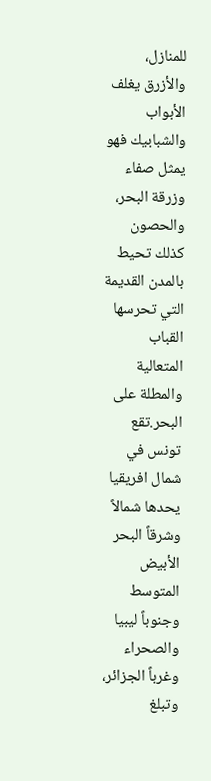للمنازل، والأزرق يغلف الأبواب والشبابيك فهو يمثل صفاء وزرقة البحر، والحصون كذلك تحيط بالمدن القديمة التي تحرسها القباب المتعالية والمطلة على البحر.تقع تونس في شمال افريقيا يحدها شمالاً وشرقاً البحر الأبيض المتوسط وجنوباً ليبيا والصحراء وغرباً الجزائر، وتبلغ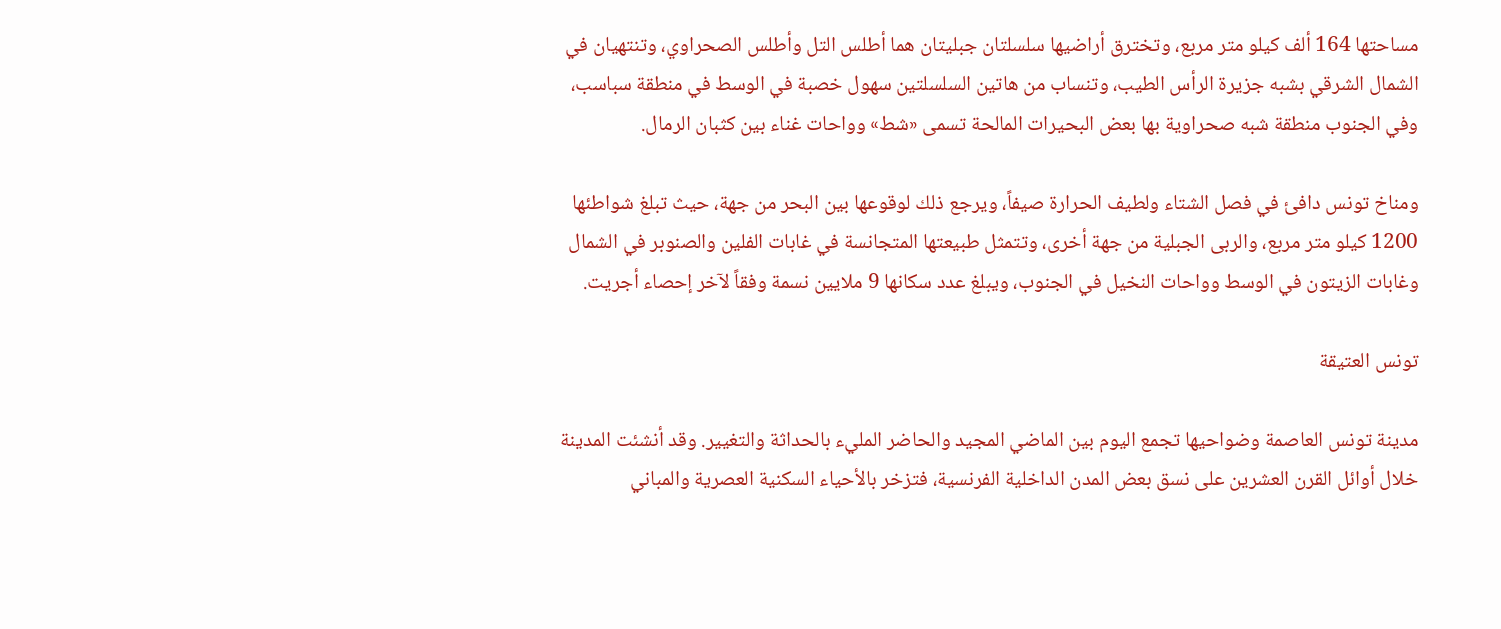مساحتها 164 ألف كيلو متر مربع، وتخترق أراضيها سلسلتان جبليتان هما أطلس التل وأطلس الصحراوي، وتنتهيان في الشمال الشرقي بشبه جزيرة الرأس الطيب، وتنساب من هاتين السلسلتين سهول خصبة في الوسط في منطقة سباسب، وفي الجنوب منطقة شبه صحراوية بها بعض البحيرات المالحة تسمى «شط» وواحات غناء بين كثبان الرمال.

ومناخ تونس دافئ في فصل الشتاء ولطيف الحرارة صيفاً، ويرجع ذلك لوقوعها بين البحر من جهة، حيث تبلغ شواطئها 1200 كيلو متر مربع، والربى الجبلية من جهة أخرى، وتتمثل طبيعتها المتجانسة في غابات الفلين والصنوبر في الشمال وغابات الزيتون في الوسط وواحات النخيل في الجنوب، ويبلغ عدد سكانها 9 ملايين نسمة وفقاً لآخر إحصاء أجريت.

تونس العتيقة

مدينة تونس العاصمة وضواحيها تجمع اليوم بين الماضي المجيد والحاضر المليء بالحداثة والتغيير. وقد أنشئت المدينة خلال أوائل القرن العشرين على نسق بعض المدن الداخلية الفرنسية، فتزخر بالأحياء السكنية العصرية والمباني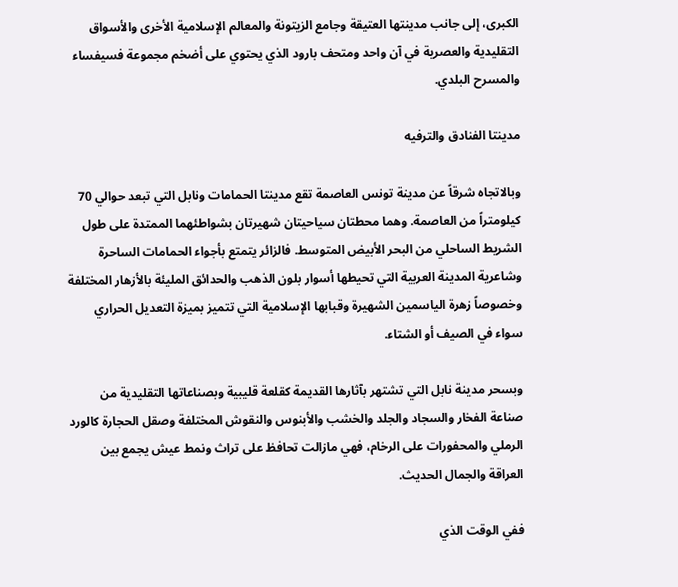الكبرى، إلى جانب مدينتها العتيقة وجامع الزيتونة والمعالم الإسلامية الأخرى والأسواق التقليدية والعصرية في آن واحد ومتحف بارود الذي يحتوي على أضخم مجموعة فسيفساء والمسرح البلدي.

مدينتا الفنادق والترفيه

وبالاتجاه شرقاً عن مدينة تونس العاصمة تقع مدينتا الحمامات ونابل التي تبعد حوالي 70 كيلومتراً من العاصمة. وهما محطتان سياحيتان شهيرتان بشواطئهما الممتدة على طول الشريط الساحلي من البحر الأبيض المتوسط. فالزائر يتمتع بأجواء الحمامات الساحرة وشاعرية المدينة العربية التي تحيطها أسوار بلون الذهب والحدائق المليئة بالأزهار المختلفة وخصوصاً زهرة الياسمين الشهيرة وقبابها الإسلامية التي تتميز بميزة التعديل الحراري سواء في الصيف أو الشتاء.

وبسحر مدينة نابل التي تشتهر بآثارها القديمة كقلعة قليبية وبصناعاتها التقليدية من صناعة الفخار والسجاد والجلد والخشب والأبنوس والنقوش المختلفة وصقل الحجارة كالورد الرملي والمحفورات على الرخام، فهي مازالت تحافظ على تراث ونمط عيش يجمع بين العراقة والجمال الحديث.

ففي الوقت الذي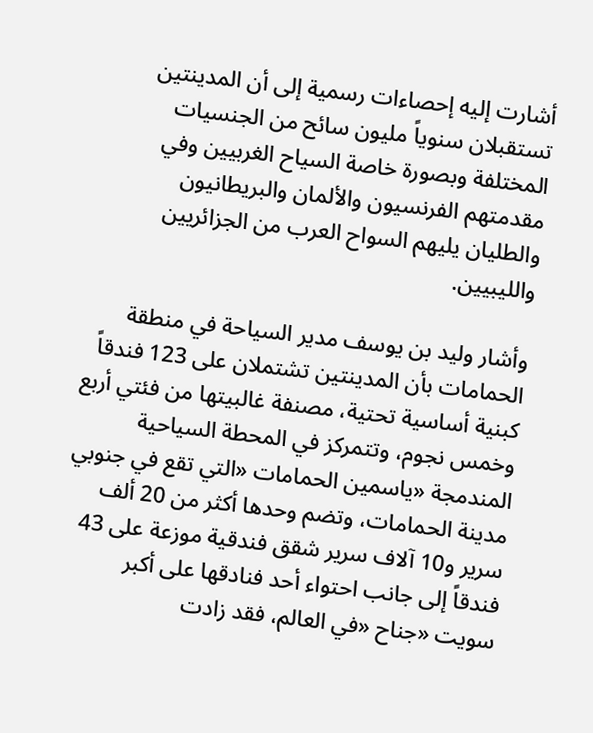أشارت إليه إحصاءات رسمية إلى أن المدينتين تستقبلان سنوياً مليون سائح من الجنسيات المختلفة وبصورة خاصة السياح الغربيين وفي مقدمتهم الفرنسيون والألمان والبريطانيون والطليان يليهم السواح العرب من الجزائريين والليبيين.

وأشار وليد بن يوسف مدير السياحة في منطقة الحمامات بأن المدينتين تشتملان على 123 فندقاً كبنية أساسية تحتية، مصنفة غالبيتها من فئتي أربع وخمس نجوم، وتتمركز في المحطة السياحية المندمجة «ياسمين الحمامات «التي تقع في جنوبي مدينة الحمامات، وتضم وحدها أكثر من 20 ألف سرير و10 آلاف سرير شقق فندقية موزعة على 43 فندقاً إلى جانب احتواء أحد فنادقها على أكبر سويت «جناح «في العالم، فقد زادت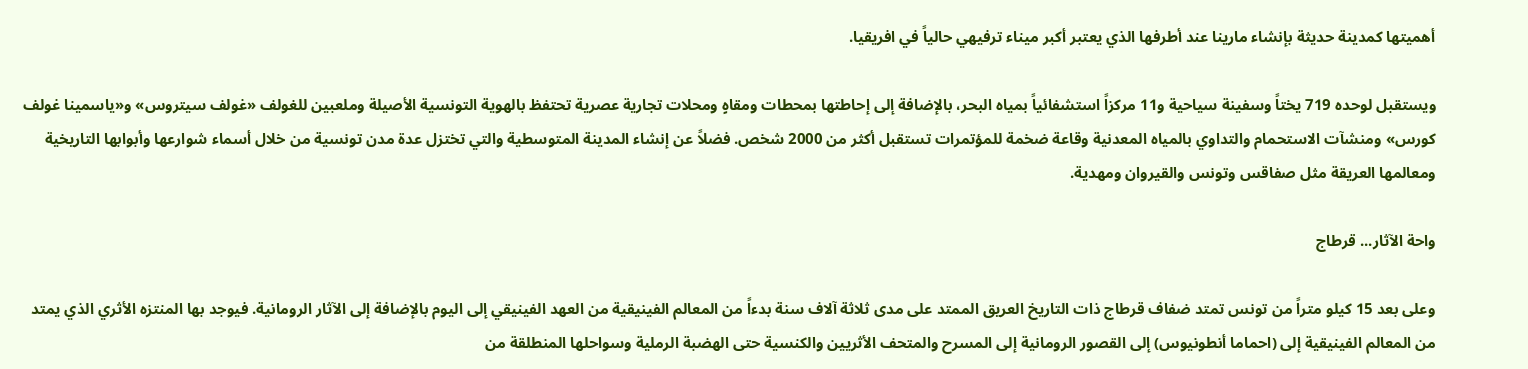أهميتها كمدينة حديثة بإنشاء مارينا عند أطرفها الذي يعتبر أكبر ميناء ترفيهي حالياً في افريقيا.

ويستقبل لوحده 719 يختاً وسفينة سياحية و11 مركزاً استشفائياً بمياه البحر، بالإضافة إلى إحاطتها بمحطات ومقاهٍ ومحلات تجارية عصرية تحتفظ بالهوية التونسية الأصيلة وملعبين للغولف «غولف سيتروس» و«ياسمينا غولف كورس» ومنشآت الاستحمام والتداوي بالمياه المعدنية وقاعة ضخمة للمؤتمرات تستقبل أكثر من 2000 شخص. فضلاً عن إنشاء المدينة المتوسطية والتي تختزل عدة مدن تونسية من خلال أسماء شوارعها وأبوابها التاريخية ومعالمها العريقة مثل صفاقس وتونس والقيروان ومهدية.

واحة الآثار... قرطاج

وعلى بعد 15 كيلو متراً من تونس تمتد ضفاف قرطاج ذات التاريخ العريق الممتد على مدى ثلاثة آلاف سنة بدءاً من المعالم الفينيقية من العهد الفينيقي إلى اليوم بالإضافة إلى الآثار الرومانية. فيوجد بها المنتزه الأثري الذي يمتد من المعالم الفينيقية إلى (احماما أنطونيوس) إلى القصور الرومانية إلى المسرح والمتحف الأثريين والكنسية حتى الهضبة الرملية وسواحلها المنطلقة من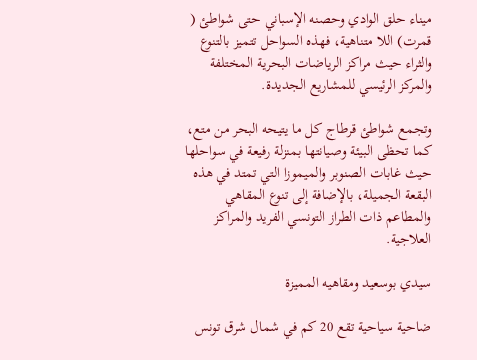ميناء حلق الوادي وحصنه الإسباني حتى شواطئ ( قمرت) اللا متناهية، فهذه السواحل تتميز بالتنوع والثراء حيث مراكز الرياضات البحرية المختلفة والمركز الرئيسي للمشاريع الجديدة.

وتجمع شواطئ قرطاج كل ما يتيحه البحر من متع، كما تحظى البيئة وصيانتها بمنزلة رفيعة في سواحلها حيث غابات الصنوبر والميموزا التي تمتد في هذه البقعة الجميلة، بالإضافة إلى تنوع المقاهي والمطاعم ذات الطراز التونسي الفريد والمراكز العلاجية.

سيدي بوسعيد ومقاهيه المميزة

ضاحية سياحية تقع 20 كم في شمال شرق تونس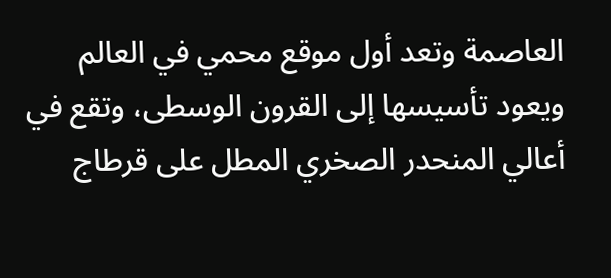العاصمة وتعد أول موقع محمي في العالم ويعود تأسيسها إلى القرون الوسطى، وتقع في أعالي المنحدر الصخري المطل على قرطاج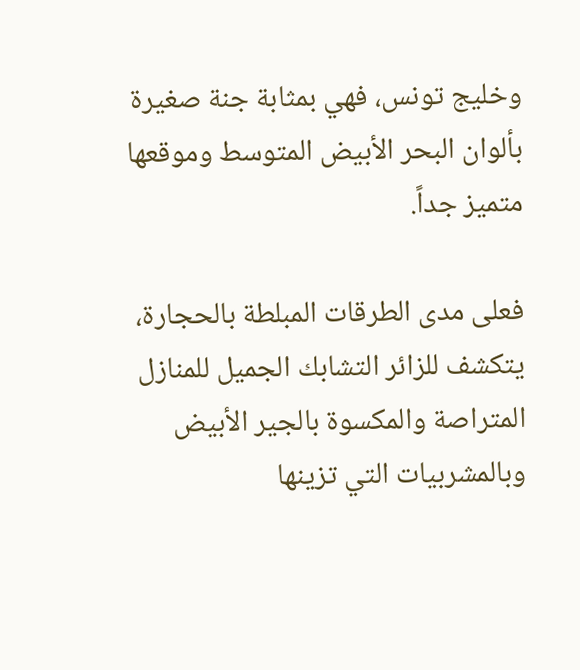وخليج تونس، فهي بمثابة جنة صغيرة بألوان البحر الأبيض المتوسط وموقعها متميز جداً.

فعلى مدى الطرقات المبلطة بالحجارة، يتكشف للزائر التشابك الجميل للمنازل المتراصة والمكسوة بالجير الأبيض وبالمشربيات التي تزينها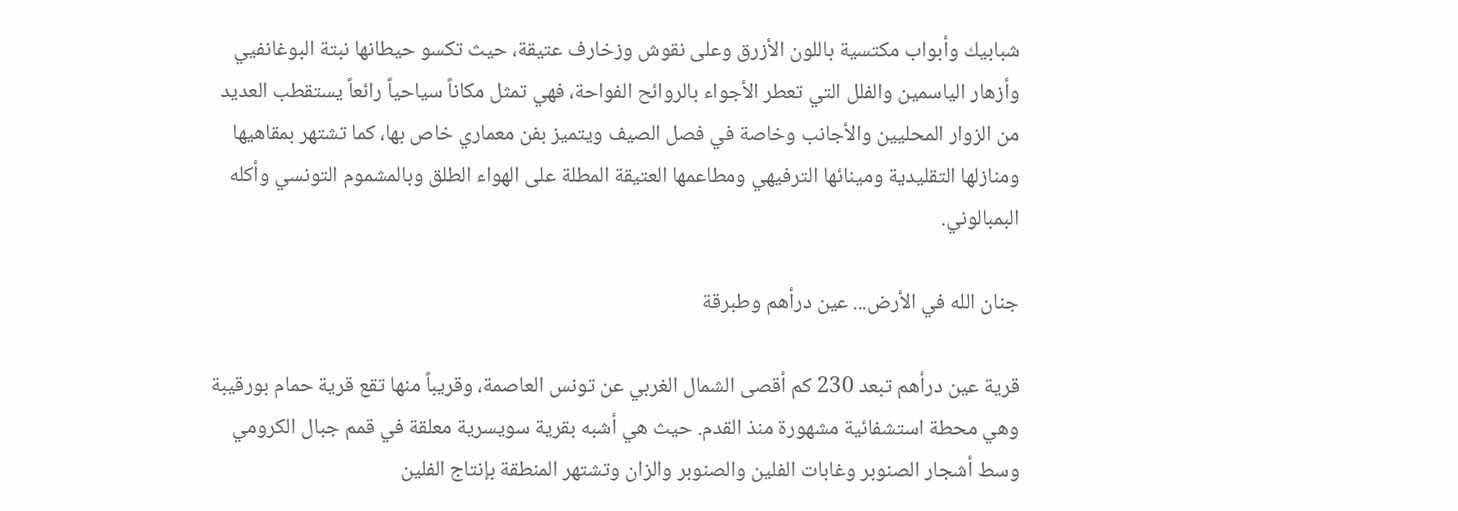شبابيك وأبواب مكتسية باللون الأزرق وعلى نقوش وزخارف عتيقة، حيث تكسو حيطانها نبتة البوغانفيي وأزهار الياسمين والفلل التي تعطر الأجواء بالروائح الفواحة، فهي تمثل مكاناً سياحياً رائعاً يستقطب العديد من الزوار المحليين والأجانب وخاصة في فصل الصيف ويتميز بفن معماري خاص بها، كما تشتهر بمقاهيها ومنازلها التقليدية ومينائها الترفيهي ومطاعمها العتيقة المطلة على الهواء الطلق وبالمشموم التونسي وأكله البمبالوني.

جنان الله في الأرض... عين درأهم وطبرقة

قرية عين درأهم تبعد 230 كم أقصى الشمال الغربي عن تونس العاصمة، وقريباً منها تقع قرية حمام بورقيبة وهي محطة استشفائية مشهورة منذ القدم. حيث هي أشبه بقرية سويسرية معلقة في قمم جبال الكرومي وسط أشجار الصنوبر وغابات الفلين والصنوبر والزان وتشتهر المنطقة بإنتاج الفلين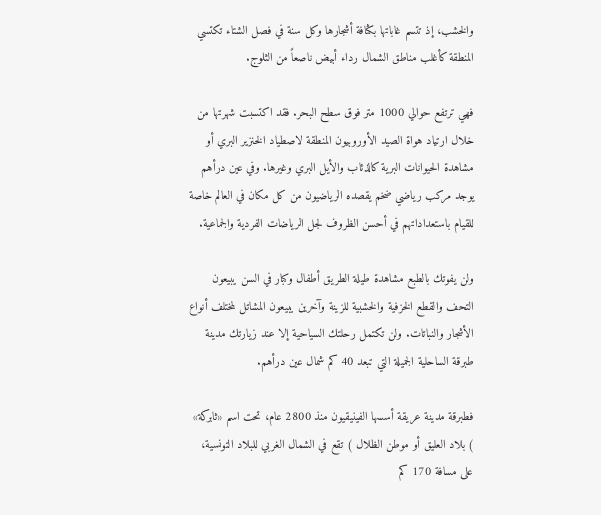والخشب، إذ تتسم غاباتها بكثافة أشجارها وكل سنة في فصل الشتاء تكتسي المنطقة كأغلب مناطق الشمال رداء أبيض ناصعاً من الثلوج.

فهي ترتفع حوالي 1000 متر فوق سطح البحر. فقد اكتسبت شهرتها من خلال ارتياد هواة الصيد الأوروبيون المنطقة لاصطياد الخنزير البري أو مشاهدة الحيوانات البرية كالذئاب والأيل البري وغيرها. وفي عين درأهم يوجد مركب رياضي ضخم يقصده الرياضيون من كل مكان في العالم خاصة للقيام باستعداداتهم في أحسن الظروف لجل الرياضات الفردية والجماعية.

ولن يفوتك بالطبع مشاهدة طيلة الطريق أطفال وكبار في السن يبيعون التحف والقطع الخزفية والخشبية للزينة وآخرين يبيعون المشاتل لمختلف أنواع الأشجار والنباتات. ولن تكتمل رحلتك السياحية إلا عند زيارتك مدينة طبرقة الساحلية الجميلة التي تبعد 40 كم شمال عين درأهم.

فطبرقة مدينة عريقة أسسها الفينيقيون منذ 2800 عام، تحت اسم «ثابركة» ) بلاد العليق أو موطن الظلال ) تقع في الشمال الغربي للبلاد التونسية، على مسافة 170 كم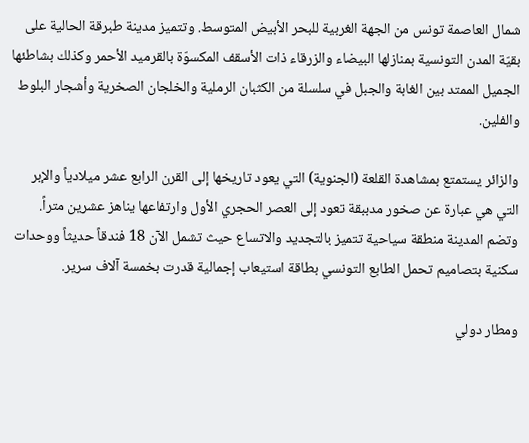شمال العاصمة تونس من الجهة الغربية للبحر الأبيض المتوسط. وتتميز مدينة طبرقة الحالية على بقيّة المدن التونسية بمنازلها البيضاء والزرقاء ذات الأسقف المكسوّة بالقرميد الأحمر وكذلك بشاطئها الجميل الممتد بين الغابة والجبل في سلسلة من الكثبان الرملية والخلجان الصخرية وأشجار البلوط والفلين.

والزائر يستمتع بمشاهدة القلعة (الجنوية) التي يعود تاريخها إلى القرن الرابع عشر ميلادياً والإبر التي هي عبارة عن صخور مدببقة تعود إلى العصر الحجري الأول وارتفاعها يناهز عشرين متراً. وتضم المدينة منطقة سياحية تتميز بالتجديد والاتساع حيث تشمل الآن 18 فندقاً حديثاً ووحدات سكنية بتصاميم تحمل الطابع التونسي بطاقة استيعاب إجمالية قدرت بخمسة آلاف سرير.

ومطار دولي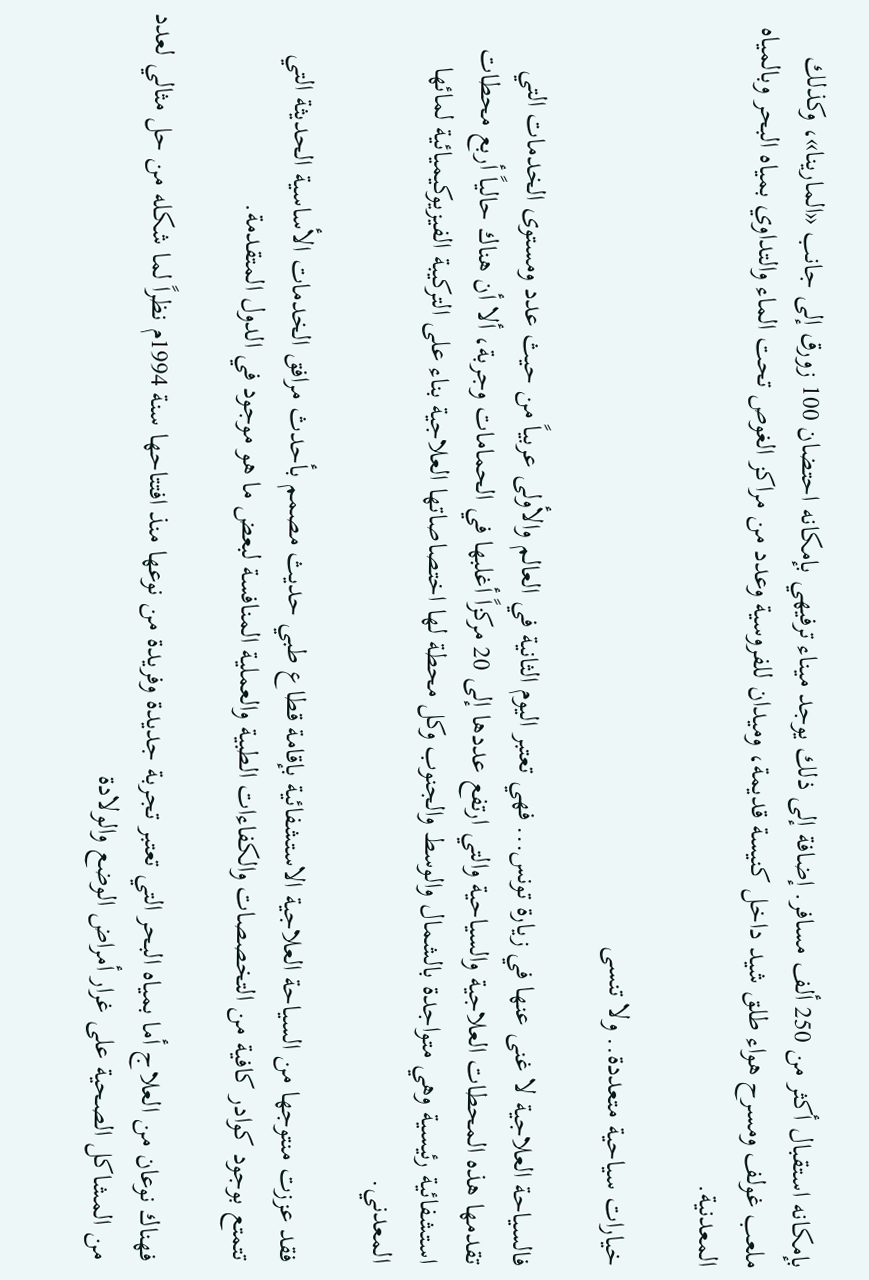بإمكانه استقبال أكثر من 250 ألف مسافر. إضافة إلى ذلك يوجد ميناء ترفيهي بإمكانه احتضان 100 زورق إلى جانب «المارينا»، وكذلك ملعب غولف ومسرح هواء طلق شيد داخل كنيسة قديمة، وميدان للفروسية وعدد من مراكز الغوص تحت الماء والتداوي بمياه البحر وبالمياه المعدنية.

خيارات سياحية متعددة.. ولا تنسى

فالسياحة العلاجية لا غنى عنها في زيارة تونس... فهي تعتبر اليوم الثانية في العالم والأولى عربياً من حيث عدد ومستوى الخدمات التي تقدمها هذه المحطات العلاجية والسياحية والتي ارتفع عددها إلى 20 مركزاً أغلبها في الحمامات وجربة، ألا أن هناك حالياً أربع محطات استشفائية رئيسية وهي متواجدة بالشمال والوسط والجنوب وكل محطة لها اختصاصاتها العلاجية بناء على التركيبة الفيزيوكيميائية لمائها المعدني.

فقد عززت منتوجها من السياحة العلاجية الاستشفائية بإقامة قطاع طبي حديث مصمم بأحدث مرافق الخدمات الأساسية الحديثة التي تتمتع بوجود كوادر كافية من التخصصات والكفاءات الطبية والعملية المنافسة لبعض ما هو موجود في الدول المتقدمة.

فهناك نوعان من العلاج أما بمياه البحر التي تعتبر تجربة جديدة وفريدة من نوعها منذ افتتاحها سنة 1994م نظراً لما شكله من حل مثالي لعدد من المشاكل الصحية على غرار أمراض الوضع والولادة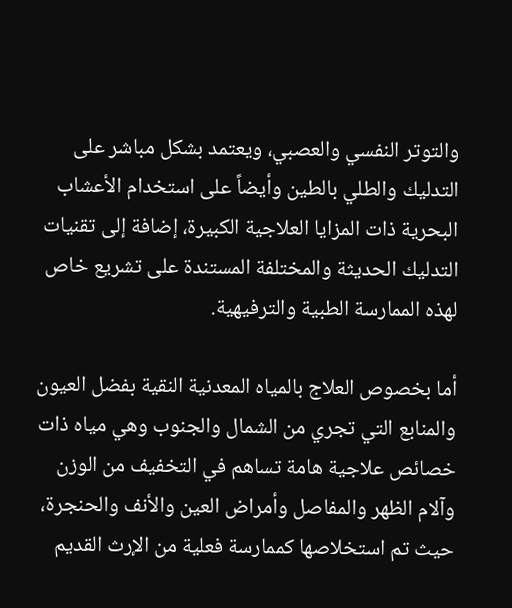والتوتر النفسي والعصبي، ويعتمد بشكل مباشر على التدليك والطلي بالطين وأيضاً على استخدام الأعشاب البحرية ذات المزايا العلاجية الكبيرة، إضافة إلى تقنيات التدليك الحديثة والمختلفة المستندة على تشريع خاص لهذه الممارسة الطبية والترفيهية.

أما بخصوص العلاج بالمياه المعدنية النقية بفضل العيون والمنابع التي تجري من الشمال والجنوب وهي مياه ذات خصائص علاجية هامة تساهم في التخفيف من الوزن وآلام الظهر والمفاصل وأمراض العين والأنف والحنجرة، حيث تم استخلاصها كممارسة فعلية من الإرث القديم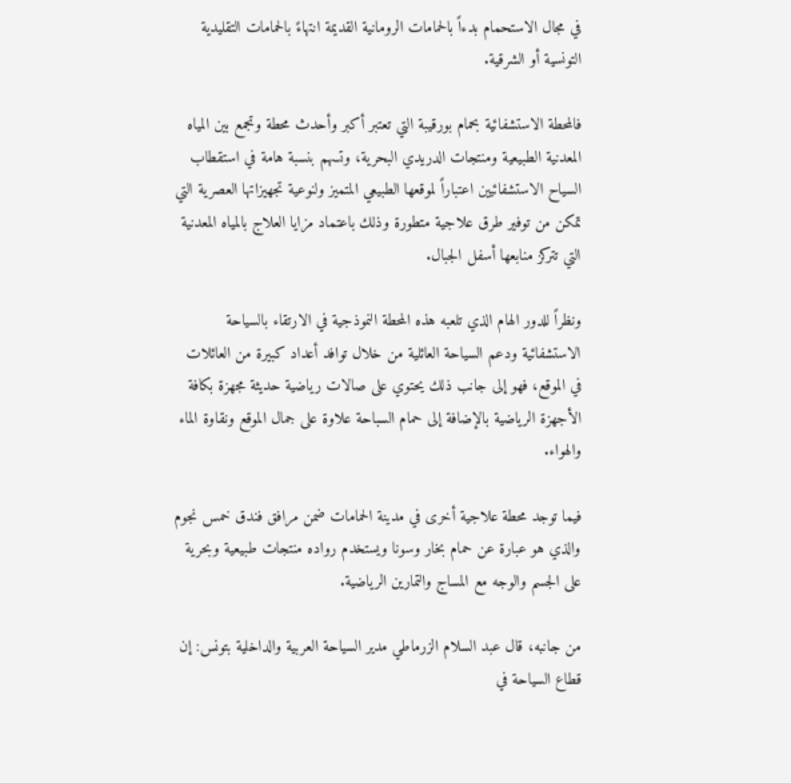في مجال الاستحمام بدءاً بالحمامات الرومانية القديمة انتهاءً بالحمامات التقليدية التونسية أو الشرقية.

فالمحطة الاستشفائية بحمام بورقيبة التي تعتبر أكبر وأحدث محطة وتجمع بين المياه المعدنية الطبيعية ومنتجات الدريدي البحرية، وتسهم بنسبة هامة في استقطاب السياح الاستشفائيين اعتباراً لموقعها الطبيعي المتميز ولنوعية تجهيزاتها العصرية التي تمكن من توفير طرق علاجية متطورة وذلك باعتماد مزايا العلاج بالمياه المعدنية التي تتركز منابعها أسفل الجبال.

ونظراً للدور الهام الذي تلعبه هذه المحطة النموذجية في الارتقاء بالسياحة الاستشفائية ودعم السياحة العائلية من خلال توافد أعداد كبيرة من العائلات في الموقع، فهو إلى جانب ذلك يحتوي على صالات رياضية حديثة مجهزة بكافة الأجهزة الرياضية بالإضافة إلى حمام السباحة علاوة على جمال الموقع ونقاوة الماء والهواء.

فيما توجد محطة علاجية أخرى في مدينة الحمامات ضمن مرافق فندق خمس نجوم والذي هو عبارة عن حمام بخار وسونا ويستخدم رواده منتجات طبيعية وبحرية على الجسم والوجه مع المساج والتمارين الرياضية.

من جانبه، قال عبد السلام الزرماطي مدير السياحة العربية والداخلية بتونس: إن قطاع السياحة في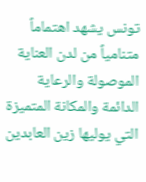تونس يشهد اهتماماً متنامياً من لدن العناية الموصولة والرعاية الدائمة والمكانة المتميزة التي يوليها زين العابدين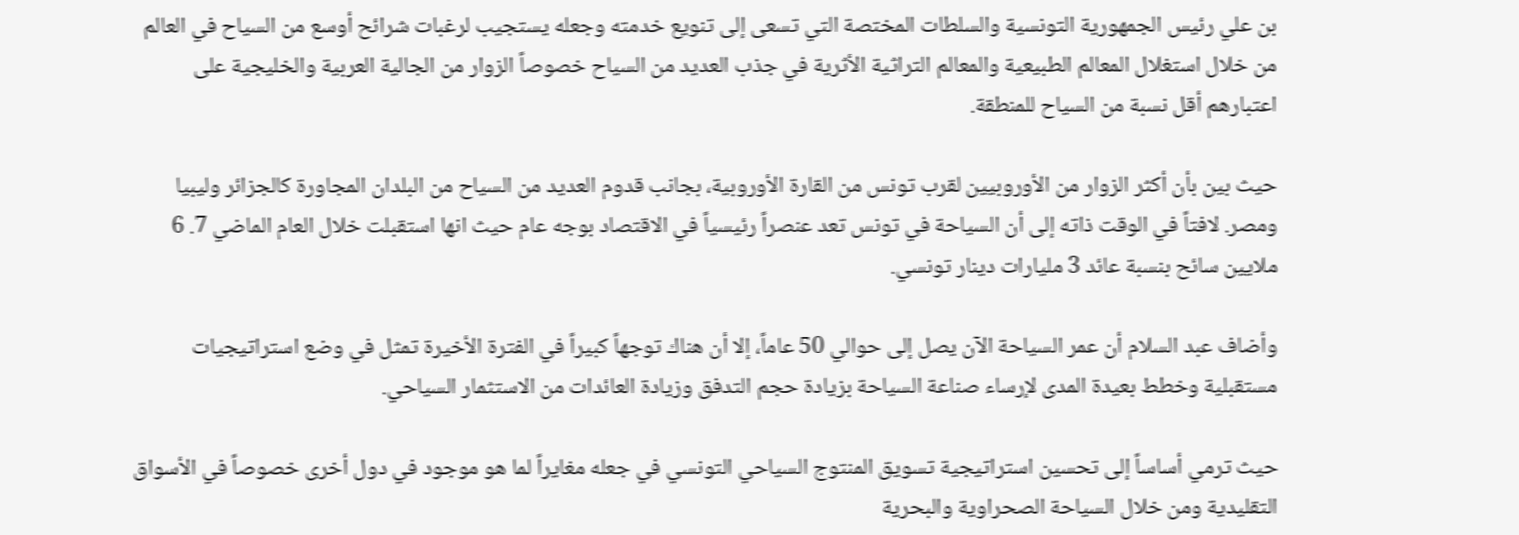بن علي رئيس الجمهورية التونسية والسلطات المختصة التي تسعى إلى تنويع خدمته وجعله يستجيب لرغبات شرائح أوسع من السياح في العالم من خلال استغلال المعالم الطبيعية والمعالم التراثية الأثرية في جذب العديد من السياح خصوصاً الزوار من الجالية العربية والخليجية على اعتبارهم أقل نسبة من السياح للمنطقة.

حيث بين بأن أكثر الزوار من الأوروبيين لقرب تونس من القارة الأوروبية، بجانب قدوم العديد من السياح من البلدان المجاورة كالجزائر وليبيا ومصر. لافتاً في الوقت ذاته إلى أن السياحة في تونس تعد عنصراً رئيسياً في الاقتصاد بوجه عام حيث انها استقبلت خلال العام الماضي 7. 6 ملايين سائح بنسبة عائد 3 مليارات دينار تونسي.

وأضاف عبد السلام أن عمر السياحة الآن يصل إلى حوالي 50 عاماً، إلا أن هناك توجهاً كبيراً في الفترة الأخيرة تمثل في وضع استراتيجيات مستقبلية وخطط بعيدة المدى لإرساء صناعة السياحة بزيادة حجم التدفق وزيادة العائدات من الاستثمار السياحي.

حيث ترمي أساساً إلى تحسين استراتيجية تسويق المنتوج السياحي التونسي في جعله مغايراً لما هو موجود في دول أخرى خصوصاً في الأسواق التقليدية ومن خلال السياحة الصحراوية والبحرية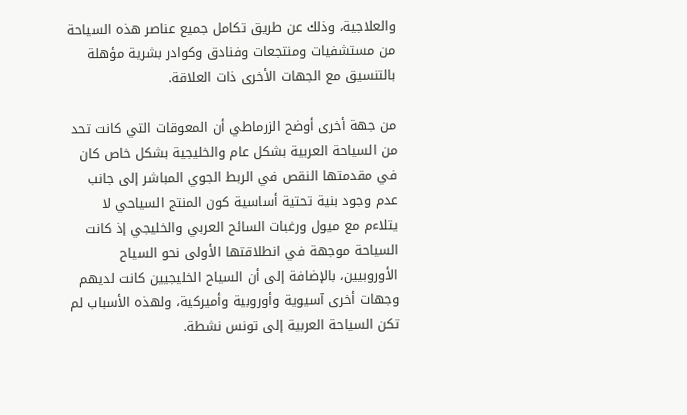والعلاجية، وذلك عن طريق تكامل جميع عناصر هذه السياحة من مستشفيات ومنتجعات وفنادق وكوادر بشرية مؤهلة بالتنسيق مع الجهات الأخرى ذات العلاقة.

من جهة أخرى أوضح الزرماطي أن المعوقات التي كانت تحد من السياحة العربية بشكل عام والخليجية بشكل خاص كان في مقدمتها النقص في الربط الجوي المباشر إلى جانب عدم وجود بنية تحتية أساسية كون المنتج السياحي لا يتلاءم مع ميول ورغبات السائح العربي والخليجي إذ كانت السياحة موجهة في انطلاقتها الأولى نحو السياح الأوروبيين، بالإضافة إلى أن السياح الخليجيين كانت لديهم وجهات أخرى آسيوية وأوروبية وأميركية، ولهذه الأسباب لم تكن السياحة العربية إلى تونس نشطة.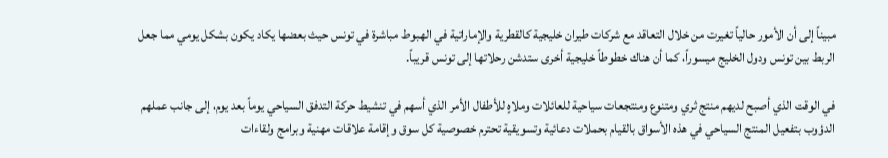مبيناً إلى أن الأمور حالياً تغيرت من خلال التعاقد مع شركات طيران خليجية كالقطرية والإماراتية في الهبوط مباشرة في تونس حيث بعضها يكاد يكون بشكل يومي مما جعل الربط بين تونس ودول الخليج ميسوراً، كما أن هناك خطوطاً خليجية أخرى ستدشن رحلاتها إلى تونس قريباً.

في الوقت الذي أصبح لديهم منتج ثري ومتنوع ومنتجعات سياحية للعائلات وملاهٍ للأطفال الأمر الذي أسهم في تنشيط حركة التدفق السياحي يوماً بعد يوم، إلى جانب عملهم الدؤوب بتفعيل المنتج السياحي في هذه الأسواق بالقيام بحملات دعائية وتسويقية تحترم خصوصية كل سوق وإقامة علاقات مهنية وبرامج ولقاءات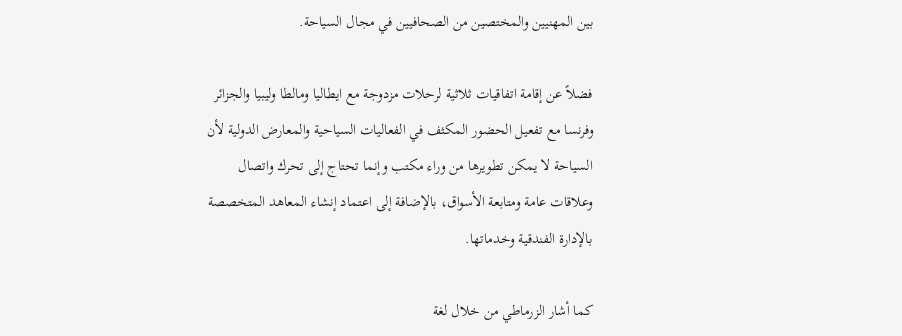بين المهنيين والمختصين من الصحافيين في مجال السياحة.

فضلاً عن إقامة اتفاقيات ثلاثية لرحلات مزدوجة مع ايطاليا ومالطا وليبيا والجزائر وفرنسا مع تفعيل الحضور المكثف في الفعاليات السياحية والمعارض الدولية لأن السياحة لا يمكن تطويرها من وراء مكتب وإنما تحتاج إلى تحرك واتصال وعلاقات عامة ومتابعة الأسواق، بالإضافة إلى اعتماد إنشاء المعاهد المتخصصة بالإدارة الفندقية وخدماتها.

كما أشار الزرماطي من خلال لغة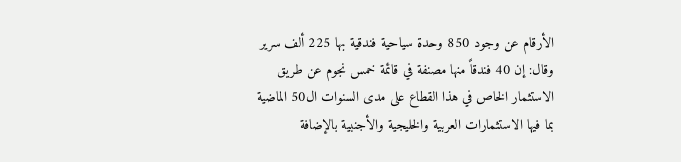الأرقام عن وجود 850 وحدة سياحية فندقية بها 225 ألف سرير وقال: إن 40 فندقاً منها مصنفة في قائمة خمس نجوم عن طريق الاستثمار الخاص في هذا القطاع على مدى السنوات ال50 الماضية بما فيها الاستثمارات العربية والخليجية والأجنبية بالإضافة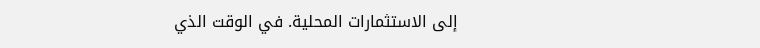إلى الاستثمارات المحلية. في الوقت الذي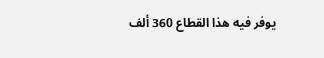يوفر فيه هذا القطاع 360 ألف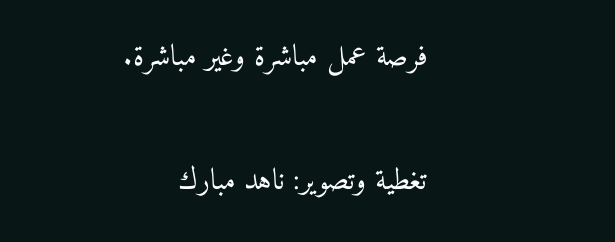فرصة عمل مباشرة وغير مباشرة.

تغطية وتصوير: ناهد مبارك